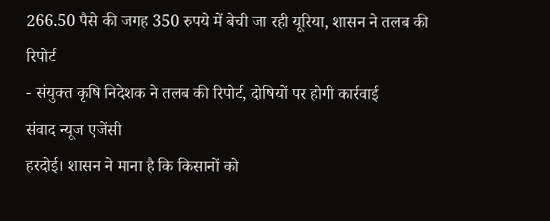266.50 पैसे की जगह 350 रुपये में बेची जा रही यूरिया, शासन ने तलब की रिपोर्ट
- संयुक्त कृषि निदेशक ने तलब की रिपोर्ट, दोषियों पर होगी कार्रवाई
संवाद न्यूज एजेंसी
हरदोई। शासन ने माना है कि किसानों को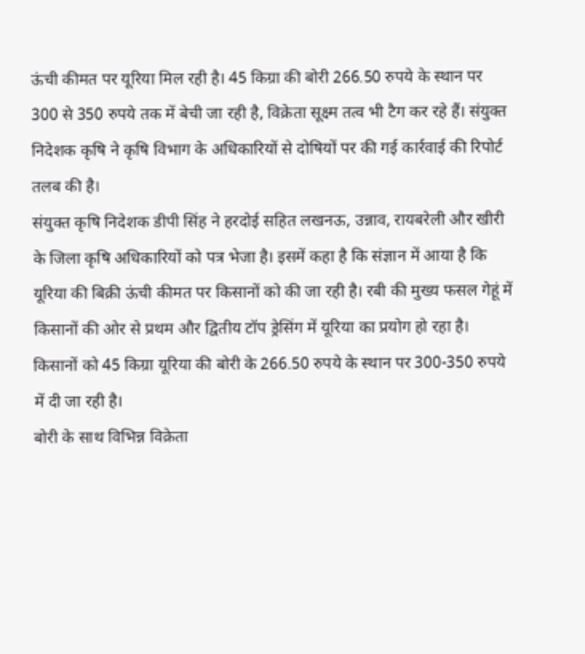ऊंची कीमत पर यूरिया मिल रही है। 45 किग्रा की बोरी 266.50 रुपये के स्थान पर 300 से 350 रुपये तक में बेची जा रही है, विक्रेता सूक्ष्म तत्व भी टैग कर रहे हैं। संयुक्त निदेशक कृषि ने कृषि विभाग के अधिकारियों से दोषियों पर की गई कार्रवाई की रिपोर्ट तलब की है।
संयुक्त कृषि निदेशक डीपी सिंह ने हरदोई सहित लखनऊ, उन्नाव, रायबरेली और खीरी के जिला कृषि अधिकारियों को पत्र भेजा है। इसमें कहा है कि संज्ञान में आया है कि यूरिया की बिक्री ऊंची कीमत पर किसानों को की जा रही है। रबी की मुख्य फसल गेहूं में किसानों की ओर से प्रथम और द्वितीय टॉप ड्रेसिंग में यूरिया का प्रयोग हो रहा है। किसानों को 45 किग्रा यूरिया की बोरी के 266.50 रुपये के स्थान पर 300-350 रुपये में दी जा रही है।
बोरी के साथ विभिन्न विक्रेता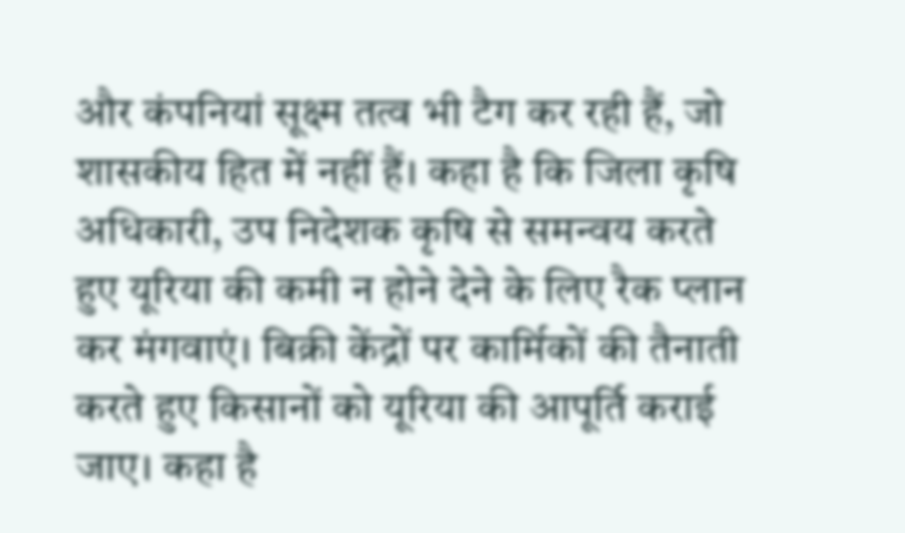और कंपनियां सूक्ष्म तत्व भी टैग कर रही हैं, जो शासकीय हित में नहीं हैं। कहा है कि जिला कृषि अधिकारी, उप निदेशक कृषि से समन्वय करते हुए यूरिया की कमी न होने देने के लिए रैक प्लान कर मंगवाएं। बिक्री केंद्रों पर कार्मिकों की तैनाती करते हुए किसानों को यूरिया की आपूर्ति कराई जाए। कहा है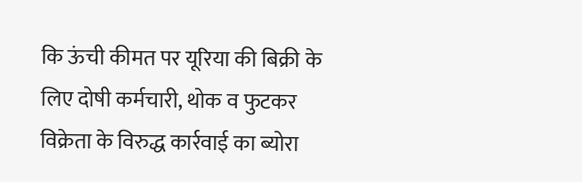कि ऊंची कीमत पर यूरिया की बिक्री के लिए दोषी कर्मचारी, थोक व फुटकर विक्रेता के विरुद्ध कार्रवाई का ब्योरा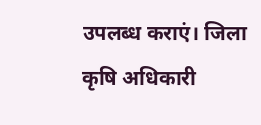उपलब्ध कराएं। जिला कृषि अधिकारी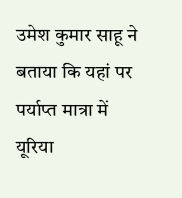उमेश कुमार साहू ने बताया कि यहां पर पर्याप्त मात्रा में यूरिया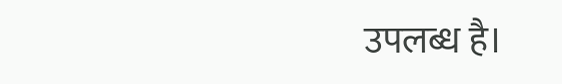उपलब्ध है।